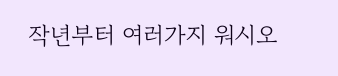작년부터 여러가지 워시오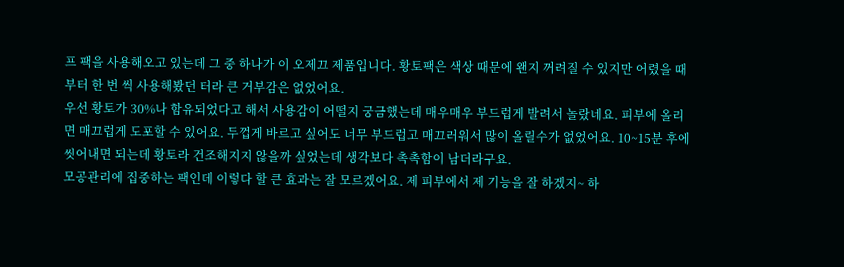프 팩을 사용해오고 있는데 그 중 하나가 이 오제끄 제품입니다. 황토팩은 색상 때문에 왠지 꺼려질 수 있지만 어렸을 때 부터 한 번 씩 사용해봤던 터라 큰 거부감은 없었어요.
우선 황토가 30%나 함유되었다고 해서 사용감이 어떨지 궁금했는데 매우매우 부드럽게 발려서 놀랐네요. 피부에 올리면 매끄럽게 도포할 수 있어요. 두껍게 바르고 싶어도 너무 부드럽고 매끄러워서 많이 올릴수가 없었어요. 10~15분 후에 씻어내면 되는데 황토라 건조해지지 않을까 싶었는데 생각보다 촉촉함이 남더라구요.
모공관리에 집중하는 팩인데 이렇다 할 큰 효과는 잘 모르겠어요. 제 피부에서 제 기능을 잘 하겠지~ 하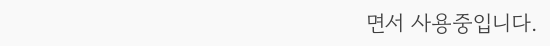면서 사용중입니다.